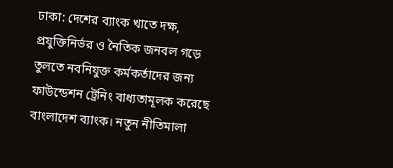ঢাকা: দেশের ব্যাংক খাতে দক্ষ, প্রযুক্তিনির্ভর ও নৈতিক জনবল গড়ে তুলতে নবনিযুক্ত কর্মকর্তাদের জন্য ফাউন্ডেশন ট্রেনিং বাধ্যতামূলক করেছে বাংলাদেশ ব্যাংক। নতুন নীতিমালা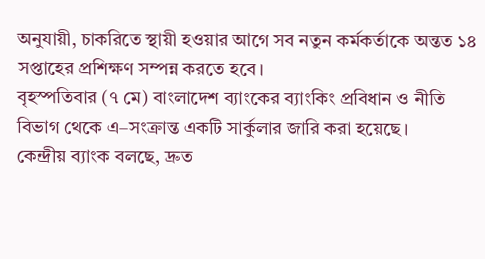অনুযায়ী, চাকরিতে স্থায়ী হওয়ার আগে সব নতুন কর্মকর্তাকে অন্তত ১৪ সপ্তাহের প্রশিক্ষণ সম্পন্ন করতে হবে।
বৃহস্পতিবার (৭ মে) বাংলাদেশ ব্যাংকের ব্যাংকিং প্রবিধান ও নীতি বিভাগ থেকে এ–সংক্রান্ত একটি সার্কুলার জারি করা হয়েছে।
কেন্দ্রীয় ব্যাংক বলছে, দ্রুত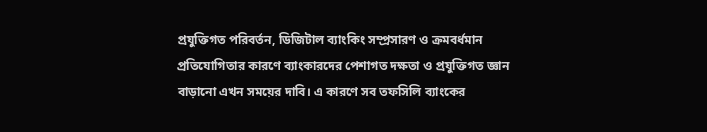প্রযুক্তিগত পরিবর্তন, ডিজিটাল ব্যাংকিং সম্প্রসারণ ও ক্রমবর্ধমান প্রতিযোগিতার কারণে ব্যাংকারদের পেশাগত দক্ষতা ও প্রযুক্তিগত জ্ঞান বাড়ানো এখন সময়ের দাবি। এ কারণে সব তফসিলি ব্যাংকের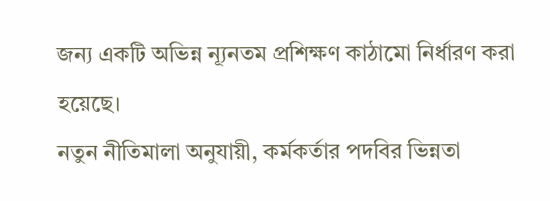জন্য একটি অভিন্ন ন্যূনতম প্রশিক্ষণ কাঠামো নির্ধারণ করা হয়েছে।
নতুন নীতিমালা অনুযায়ী, কর্মকর্তার পদবির ভিন্নতা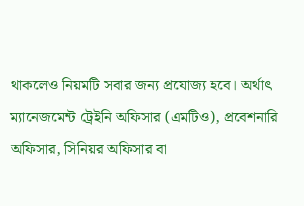থাকলেও নিয়মটি সবার জন্য প্রযোজ্য হবে। অর্থাৎ ম্যানেজমেন্ট ট্রেইনি অফিসার (এমটিও), প্রবেশনারি অফিসার, সিনিয়র অফিসার বা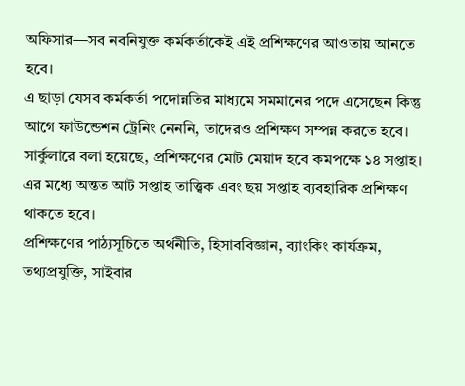অফিসার—সব নবনিযুক্ত কর্মকর্তাকেই এই প্রশিক্ষণের আওতায় আনতে হবে।
এ ছাড়া যেসব কর্মকর্তা পদোন্নতির মাধ্যমে সমমানের পদে এসেছেন কিন্তু আগে ফাউন্ডেশন ট্রেনিং নেননি, তাদেরও প্রশিক্ষণ সম্পন্ন করতে হবে।
সার্কুলারে বলা হয়েছে, প্রশিক্ষণের মোট মেয়াদ হবে কমপক্ষে ১৪ সপ্তাহ। এর মধ্যে অন্তত আট সপ্তাহ তাত্ত্বিক এবং ছয় সপ্তাহ ব্যবহারিক প্রশিক্ষণ থাকতে হবে।
প্রশিক্ষণের পাঠ্যসূচিতে অর্থনীতি, হিসাববিজ্ঞান, ব্যাংকিং কার্যক্রম, তথ্যপ্রযুক্তি, সাইবার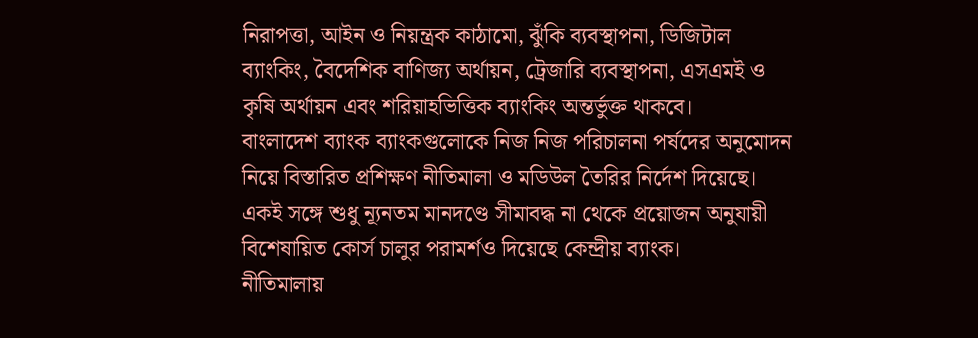নিরাপত্তা, আইন ও নিয়ন্ত্রক কাঠামো, ঝুঁকি ব্যবস্থাপনা, ডিজিটাল ব্যাংকিং, বৈদেশিক বাণিজ্য অর্থায়ন, ট্রেজারি ব্যবস্থাপনা, এসএমই ও কৃষি অর্থায়ন এবং শরিয়াহভিত্তিক ব্যাংকিং অন্তর্ভুক্ত থাকবে।
বাংলাদেশ ব্যাংক ব্যাংকগুলোকে নিজ নিজ পরিচালনা পর্ষদের অনুমোদন নিয়ে বিস্তারিত প্রশিক্ষণ নীতিমালা ও মডিউল তৈরির নির্দেশ দিয়েছে। একই সঙ্গে শুধু ন্যূনতম মানদণ্ডে সীমাবদ্ধ না থেকে প্রয়োজন অনুযায়ী বিশেষায়িত কোর্স চালুর পরামর্শও দিয়েছে কেন্দ্রীয় ব্যাংক।
নীতিমালায়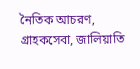নৈতিক আচরণ, গ্রাহকসেবা, জালিয়াতি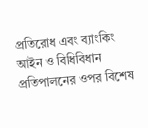প্রতিরোধ এবং ব্যাংকিং আইন ও বিধিবিধান প্রতিপালনের ওপর বিশেষ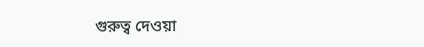গুরুত্ব দেওয়া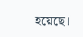হয়েছে।